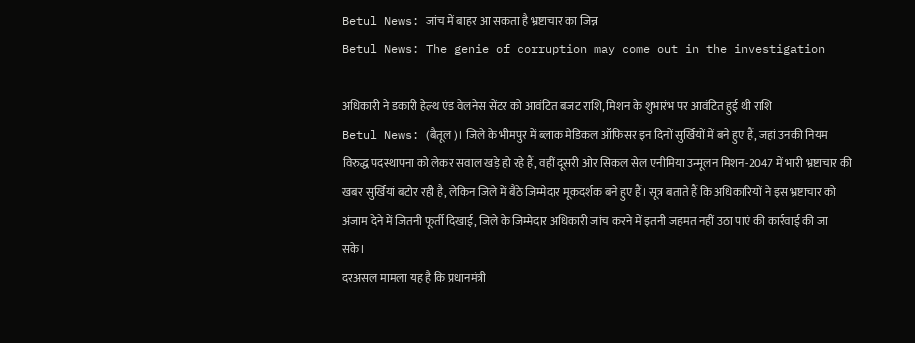Betul News: जांच में बाहर आ सकता है भ्रष्टाचार का जिन्न
Betul News: The genie of corruption may come out in the investigation

अधिकारी ने डकारी हेल्थ एंड वेलनेस सेंटर को आवंटित बजट राशि, मिशन के शुभारंभ पर आवंटित हुई थी राशि
Betul News: (बैतूल)। जिले के भीमपुर में ब्लाक मेडिकल ऑफिसर इन दिनों सुर्खियों में बने हुए हैं, जहां उनकी नियम विरुद्ध पदस्थापना को लेकर सवाल खड़े हो रहे हैं, वहीं दूसरी ओर सिकल सेल एनीमिया उन्मूलन मिशन-2047 में भारी भ्रष्टाचार की खबर सुर्खियां बटोर रही है, लेकिन जिले में बैठे जिम्मेदार मूकदर्शक बने हुए हैं। सूत्र बताते हैं कि अधिकारियों ने इस भ्रष्टाचार को अंजाम देने में जितनी फूर्ती दिखाई, जिले के जिम्मेदार अधिकारी जांच करने में इतनी जहमत नहीं उठा पाएं की कार्रवाई की जा सके।
दरअसल मामला यह है कि प्रधानमंत्री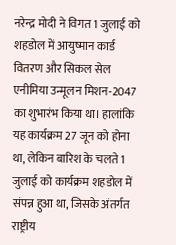नरेन्द्र मोदी ने विगत 1 जुलाई को शहडोल में आयुष्मान कार्ड वितरण और सिकल सेल एनीमिया उन्मूलन मिशन-2047 का शुभारंभ किया था। हालांकि यह कार्यक्रम 27 जून को होना था, लेकिन बारिश के चलते 1 जुलाई को कार्यक्रम शहडोल में संपन्न हुआ था, जिसके अंतर्गत राष्ट्रीय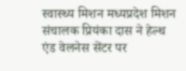स्वास्थ्य मिशन मध्यप्रदेश मिशन संचालक प्रियंका दास ने हेल्थ एंड वेलनेस सेंटर पर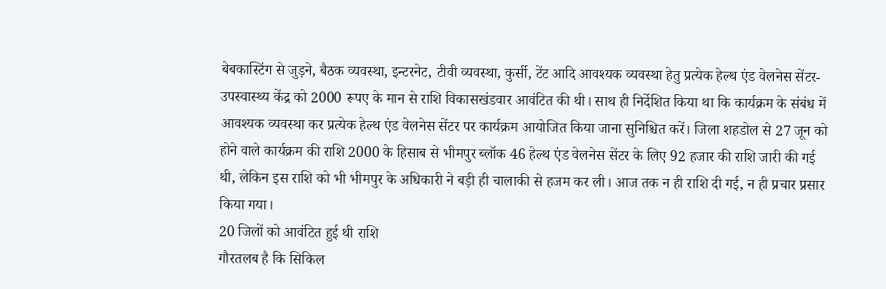बेबकास्टिंग से जुड़ने, बैठक व्यवस्था, इन्टरनेट, टीवी व्यवस्था, कुर्सी, टेंट आदि आवश्यक व्यवस्था हेतु प्रत्येक हेल्थ एंड वेलनेस सेंटर- उपस्वास्थ्य केंद्र को 2000 रूपए के मान से राशि विकासखंडवार आवंटित की थी। साथ ही निर्देशित किया था कि कार्यक्रम के संबंध में आवश्यक व्यवस्था कर प्रत्येक हेल्थ एंड वेलनेस सेंटर पर कार्यक्रम आयोजित किया जाना सुनिश्चित करें। जिला शहडोल से 27 जून को होने वाले कार्यक्रम की राशि 2000 के हिसाब से भीमपुर ब्लॉक 46 हेल्थ एंड वेलनेस सेंटर के लिए 92 हजार की राशि जारी की गई थी, लेकिन इस राशि को भी भीमपुर के अधिकारी ने बड़ी ही चालाकी से हजम कर ली। आज तक न ही राशि दी गई, न ही प्रचार प्रसार किया गया।
20 जिलों को आवंटित हुई थी राशि
गौरतलब है कि सिकिल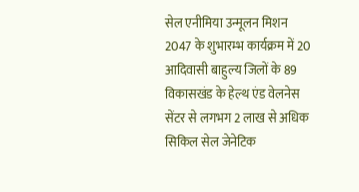सेल एनीमिया उन्मूलन मिशन 2047 के शुभारम्भ कार्यक्रम में 20 आदिवासी बाहुल्य जिलों के 89 विकासखंड के हेल्थ एंड वेलनेस सेंटर से लगभग 2 लाख से अधिक सिकिल सेल जेनेटिक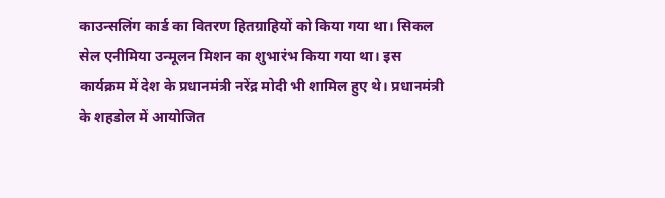काउन्सलिंग कार्ड का वितरण हितग्राहियों को किया गया था। सिकल सेल एनीमिया उन्मूलन मिशन का शुभारंभ किया गया था। इस कार्यक्रम में देश के प्रधानमंत्री नरेंद्र मोदी भी शामिल हुए थे। प्रधानमंत्री के शहडोल में आयोजित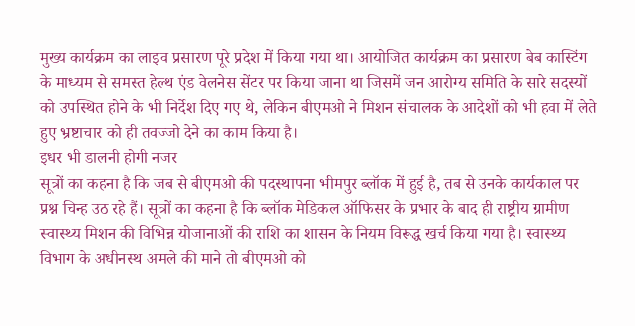मुख्य कार्यक्रम का लाइव प्रसारण पूरे प्रदेश में किया गया था। आयोजित कार्यक्रम का प्रसारण बेब कास्टिंग के माध्यम से समस्त हेल्थ एंड वेलनेस सेंटर पर किया जाना था जिसमें जन आरोग्य समिति के सारे सदस्यों को उपस्थित होने के भी निर्देश दिए गए थे, लेकिन बीएमओ ने मिशन संचालक के आदेशों को भी हवा में लेते हुए भ्रष्टाचार को ही तवज्जो देने का काम किया है।
इधर भी डालनी होगी नजर
सूत्रों का कहना है कि जब से बीएमओ की पदस्थापना भीमपुर ब्लॉक में हुई है, तब से उनके कार्यकाल पर प्रश्न चिन्ह उठ रहे हैं। सूत्रों का कहना है कि ब्लॉक मेडिकल ऑफिसर के प्रभार के बाद ही राष्ट्रीय ग्रामीण स्वास्थ्य मिशन की विभिन्न योजानाओं की राशि का शासन के नियम विरूद्ध खर्च किया गया है। स्वास्थ्य विभाग के अधीनस्थ अमले की माने तो बीएमओ को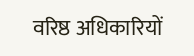वरिष्ठ अधिकारियों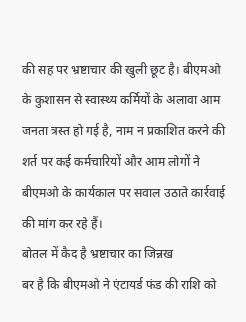की सह पर भ्रष्टाचार की खुली छूट है। बीएमओ के कुशासन से स्वास्थ्य कर्मियों के अलावा आम जनता त्रस्त हो गई है, नाम न प्रकाशित करने की शर्त पर कई कर्मचारियों और आम लोगों ने बीएमओ के कार्यकाल पर सवाल उठाते कार्रवाई की मांग कर रहे हैं।
बोतल में कैद है भ्रष्टाचार का जिन्नख
बर है कि बीएमओ ने एंटायर्ड फंड की राशि को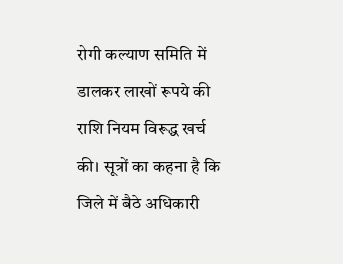रोगी कल्याण समिति में डालकर लाखों रूपये की राशि नियम विरूद्ध खर्च की। सूत्रों का कहना है कि जिले में बैठे अधिकारी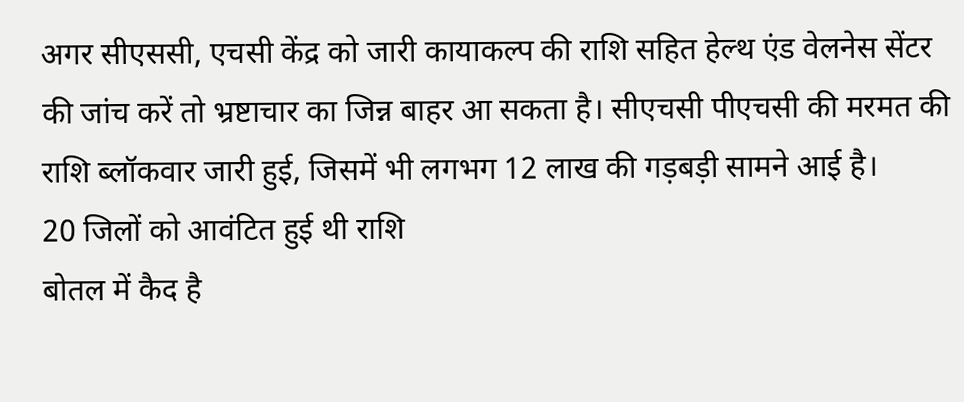अगर सीएससी, एचसी केंद्र को जारी कायाकल्प की राशि सहित हेल्थ एंड वेलनेस सेंटर की जांच करें तो भ्रष्टाचार का जिन्न बाहर आ सकता है। सीएचसी पीएचसी की मरमत की राशि ब्लॉकवार जारी हुई, जिसमें भी लगभग 12 लाख की गड़बड़ी सामने आई है।
20 जिलों को आवंटित हुई थी राशि
बोतल में कैद है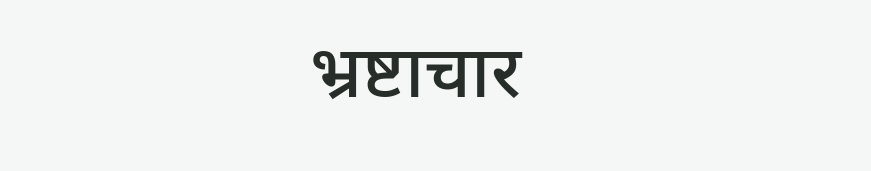भ्रष्टाचार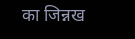का जिन्नख